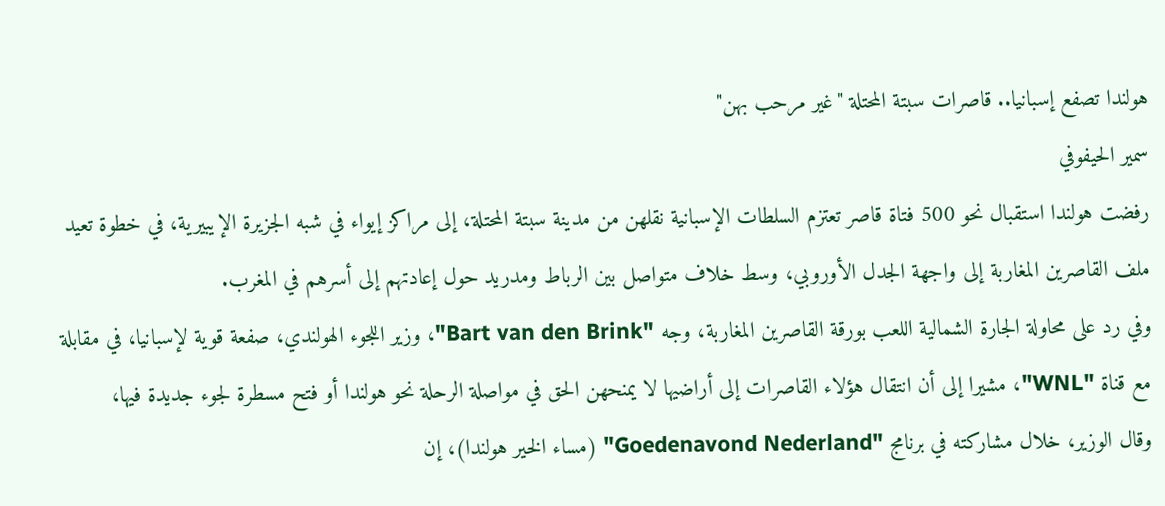هولندا تصفع إسبانيا.. قاصرات سبتة المحتلة "غير مرحب بهن"
سمير الحيفوفي
رفضت هولندا استقبال نحو 500 فتاة قاصر تعتزم السلطات الإسبانية نقلهن من مدينة سبتة المحتلة، إلى مراكز إيواء في شبه الجزيرة الإيبيرية، في خطوة تعيد ملف القاصرين المغاربة إلى واجهة الجدل الأوروبي، وسط خلاف متواصل بين الرباط ومدريد حول إعادتهم إلى أسرهم في المغرب.
وفي رد على محاولة الجارة الشمالية اللعب بورقة القاصرين المغاربة، وجه "Bart van den Brink"، وزير اللجوء الهولندي، صفعة قوية لإسبانيا، في مقابلة مع قناة "WNL"، مشيرا إلى أن انتقال هؤلاء القاصرات إلى أراضيها لا يمنحهن الحق في مواصلة الرحلة نحو هولندا أو فتح مسطرة لجوء جديدة فيها،
وقال الوزير، خلال مشاركته في برنامج "Goedenavond Nederland" (مساء الخير هولندا)، إن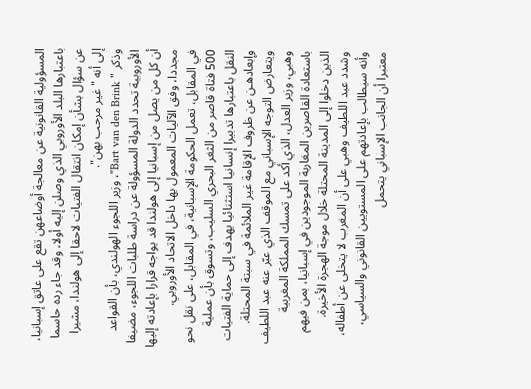المسؤولية القانونية عن معالجة أوضاعهن تقع على عاتق إسبانيا، باعتبارها البلد الأوروبي الذي وصلن إليه أولا، وقد جاء رده حاسما عن سؤال بشأن إمكان انتقال الفتيات لاحقا إلى هولندا، مشيرا إلى أنه "غير مرحب بهن".
وذكر " Bart van den Brink"، وزير اللجوء الهولندي، بأن القواعد الأوروبية تحدد الدولة المسؤولة عن دراسة طلبات اللجوء، مضيفا أن كل من يصل من إسبانيا إلى هولندا قد يواجه قرارا بإعادته إليها مجددا، وفق الآليات المعمول بها داخل الاتحاد الأوروبي.
في المقابل، تعمل الحكومة الإسبانية، في المقابل، على نقل نحو 500 فتاة قاصر من الثغر البحري السليب، وتسوق بأن عملية النقل باعتبارها تدبيرا إنسانيا استثنائيا يهدف إلى حماية الفتيات وإبعادهـن عن ظروف الإقامة غير الملائمة في سبتة المحتلة.
ويتعارض التوجه الإسباني مع الموقف الذي عبّر عنه عبد اللطيف وهبي، وزير العدل، الذي أكد على تمسك المملكة المغربية باستعادة القاصرين المغاربة الموجودين في إسبانيا، بمن فيهم الذين دخلوا إلى المدينة المحتلة خلال موجة الهجرة الأخيرة.
وشدد عبد اللطيف وهبي على أن المغرب لا يتخلى عن أطفاله، وأنه سيطالب بإعادتهم على المستويين القانوني والسياسي، معتبرا أن الجانب الإسباني يتحمل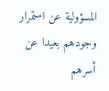المسؤولية عن استمرار وجودهم بعيدا عن أسرهم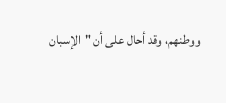ووطنهم، وقد أحال على أن "الإسبان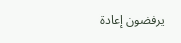يرفضون إعادة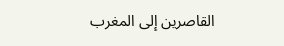القاصرين إلى المغرب